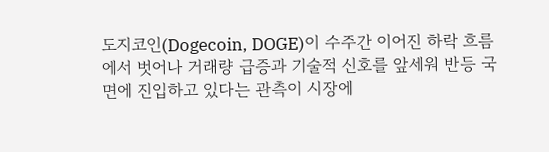도지코인(Dogecoin, DOGE)이 수주간 이어진 하락 흐름에서 벗어나 거래량 급증과 기술적 신호를 앞세워 반등 국면에 진입하고 있다는 관측이 시장에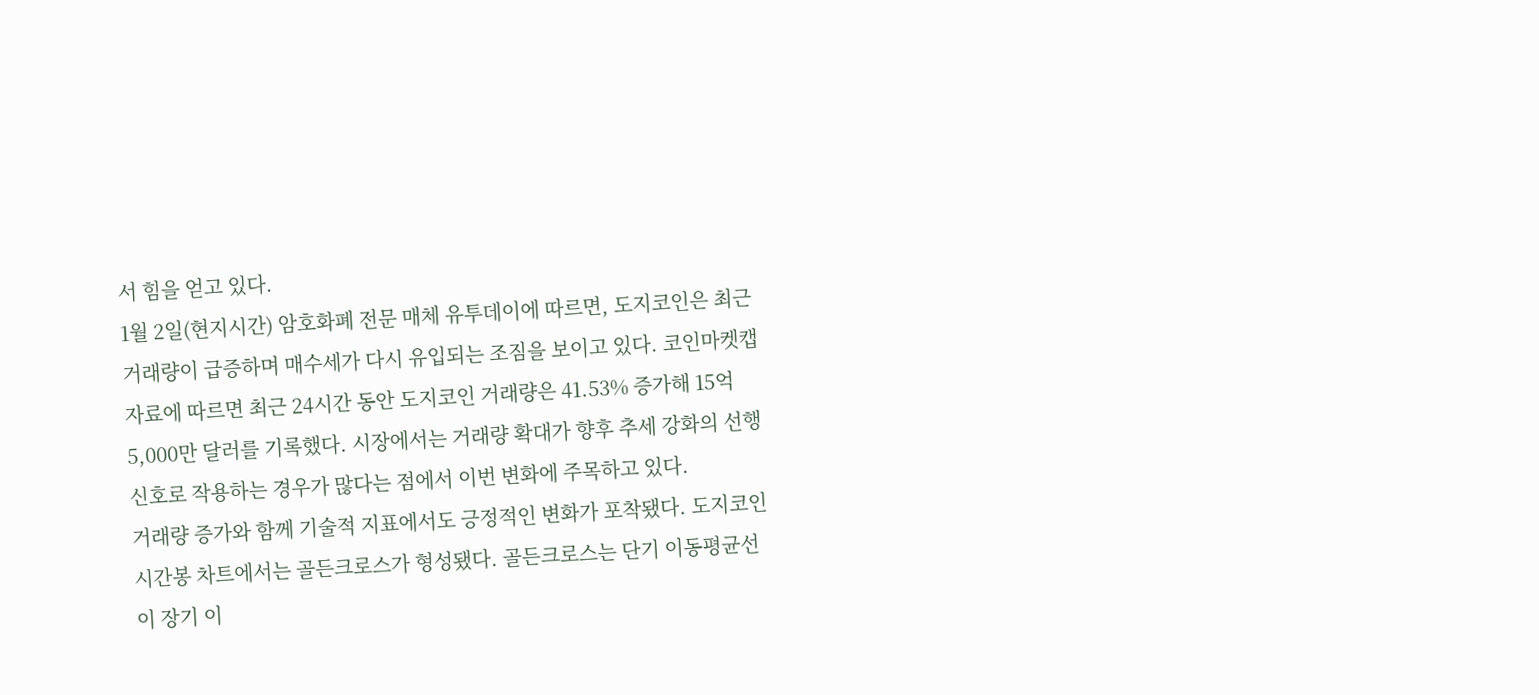서 힘을 얻고 있다.
1월 2일(현지시간) 암호화폐 전문 매체 유투데이에 따르면, 도지코인은 최근 거래량이 급증하며 매수세가 다시 유입되는 조짐을 보이고 있다. 코인마켓캡 자료에 따르면 최근 24시간 동안 도지코인 거래량은 41.53% 증가해 15억 5,000만 달러를 기록했다. 시장에서는 거래량 확대가 향후 추세 강화의 선행 신호로 작용하는 경우가 많다는 점에서 이번 변화에 주목하고 있다.
거래량 증가와 함께 기술적 지표에서도 긍정적인 변화가 포착됐다. 도지코인 시간봉 차트에서는 골든크로스가 형성됐다. 골든크로스는 단기 이동평균선이 장기 이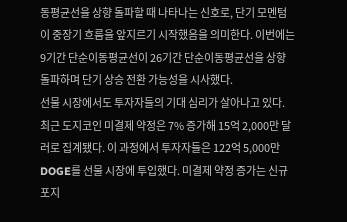동평균선을 상향 돌파할 때 나타나는 신호로, 단기 모멘텀이 중장기 흐름을 앞지르기 시작했음을 의미한다. 이번에는 9기간 단순이동평균선이 26기간 단순이동평균선을 상향 돌파하며 단기 상승 전환 가능성을 시사했다.
선물 시장에서도 투자자들의 기대 심리가 살아나고 있다. 최근 도지코인 미결제 약정은 7% 증가해 15억 2,000만 달러로 집계됐다. 이 과정에서 투자자들은 122억 5,000만 DOGE를 선물 시장에 투입했다. 미결제 약정 증가는 신규 포지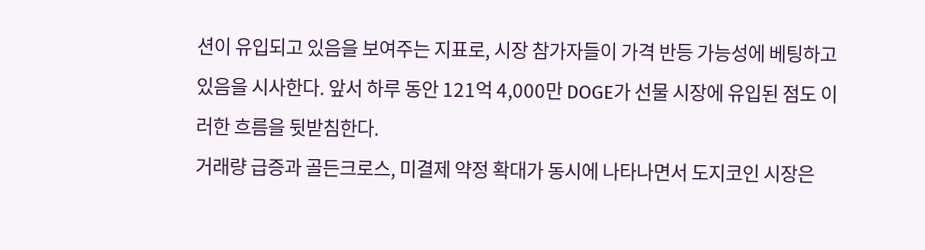션이 유입되고 있음을 보여주는 지표로, 시장 참가자들이 가격 반등 가능성에 베팅하고 있음을 시사한다. 앞서 하루 동안 121억 4,000만 DOGE가 선물 시장에 유입된 점도 이러한 흐름을 뒷받침한다.
거래량 급증과 골든크로스, 미결제 약정 확대가 동시에 나타나면서 도지코인 시장은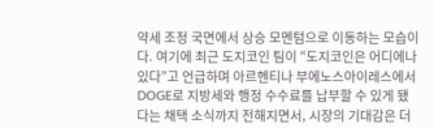약세 조정 국면에서 상승 모멘텀으로 이동하는 모습이다. 여기에 최근 도지코인 팀이 “도지코인은 어디에나 있다”고 언급하며 아르헨티나 부에노스아이레스에서 DOGE로 지방세와 행정 수수료를 납부할 수 있게 됐다는 채택 소식까지 전해지면서, 시장의 기대감은 더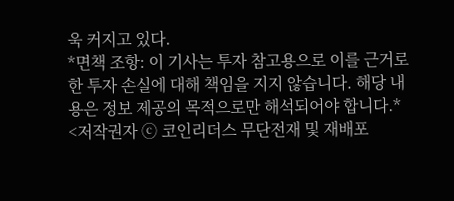욱 커지고 있다.
*면책 조항: 이 기사는 투자 참고용으로 이를 근거로 한 투자 손실에 대해 책임을 지지 않습니다. 해당 내용은 정보 제공의 목적으로만 해석되어야 합니다.*
<저작권자 ⓒ 코인리더스 무단전재 및 재배포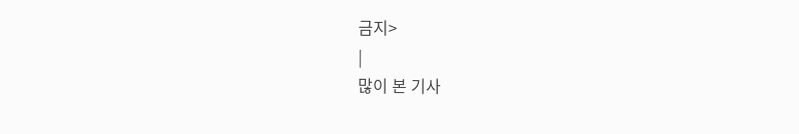금지>
|
많이 본 기사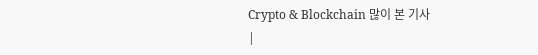Crypto & Blockchain 많이 본 기사
|